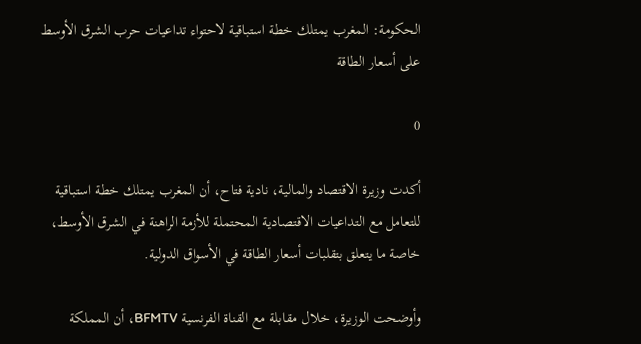الحكومة: المغرب يمتلك خطة استباقية لاحتواء تداعيات حرب الشرق الأوسط على أسعار الطاقة

0

أكدت وزيرة الاقتصاد والمالية، نادية فتاح، أن المغرب يمتلك خطة استباقية للتعامل مع التداعيات الاقتصادية المحتملة للأزمة الراهنة في الشرق الأوسط، خاصة ما يتعلق بتقلبات أسعار الطاقة في الأسواق الدولية.

وأوضحت الوزيرة، خلال مقابلة مع القناة الفرنسية BFMTV، أن المملكة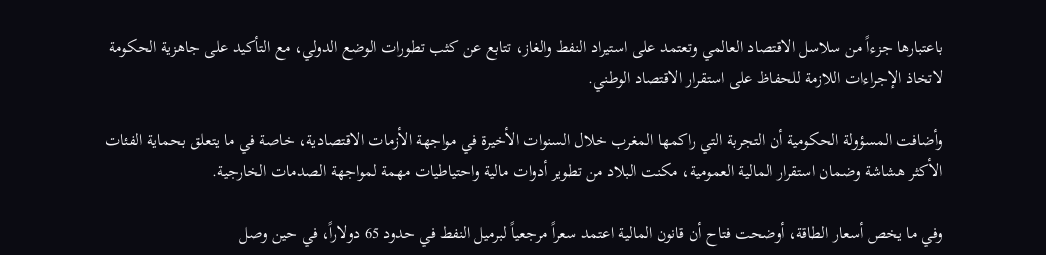باعتبارها جزءاً من سلاسل الاقتصاد العالمي وتعتمد على استيراد النفط والغاز، تتابع عن كثب تطورات الوضع الدولي، مع التأكيد على جاهزية الحكومة لاتخاذ الإجراءات اللازمة للحفاظ على استقرار الاقتصاد الوطني.

وأضافت المسؤولة الحكومية أن التجربة التي راكمها المغرب خلال السنوات الأخيرة في مواجهة الأزمات الاقتصادية، خاصة في ما يتعلق بحماية الفئات الأكثر هشاشة وضمان استقرار المالية العمومية، مكنت البلاد من تطوير أدوات مالية واحتياطيات مهمة لمواجهة الصدمات الخارجية.

وفي ما يخص أسعار الطاقة، أوضحت فتاح أن قانون المالية اعتمد سعراً مرجعياً لبرميل النفط في حدود 65 دولاراً، في حين وصل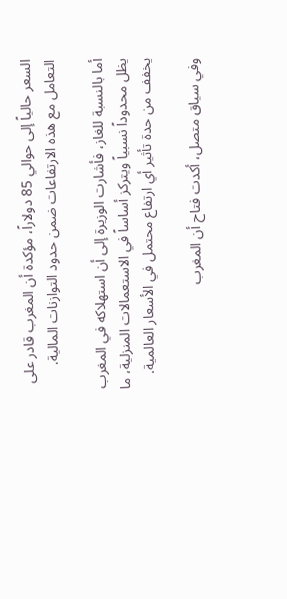السعر حالياً إلى حوالي 85 دولاراً، مؤكدة أن المغرب قادر على التعامل مع هذه الارتفاعات ضمن حدود التوازنات المالية.

أما بالنسبة للغاز، فأشارت الوزيرة إلى أن استهلاكه في المغرب يظل محدوداً نسبياً ويتركز أساساً في الاستعمالات المنزلية، ما يخفف من حدة تأثير أي ارتفاع محتمل في الأسعار العالمية.

وفي سياق متصل، أكدت فتاح أن المغرب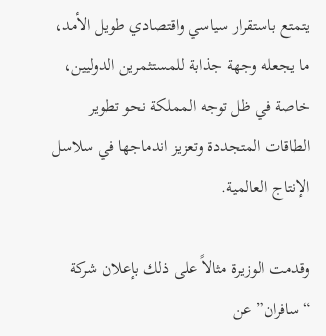يتمتع باستقرار سياسي واقتصادي طويل الأمد، ما يجعله وجهة جذابة للمستثمرين الدوليين، خاصة في ظل توجه المملكة نحو تطوير الطاقات المتجددة وتعزيز اندماجها في سلاسل الإنتاج العالمية.

وقدمت الوزيرة مثالاً على ذلك بإعلان شركة “سافران” عن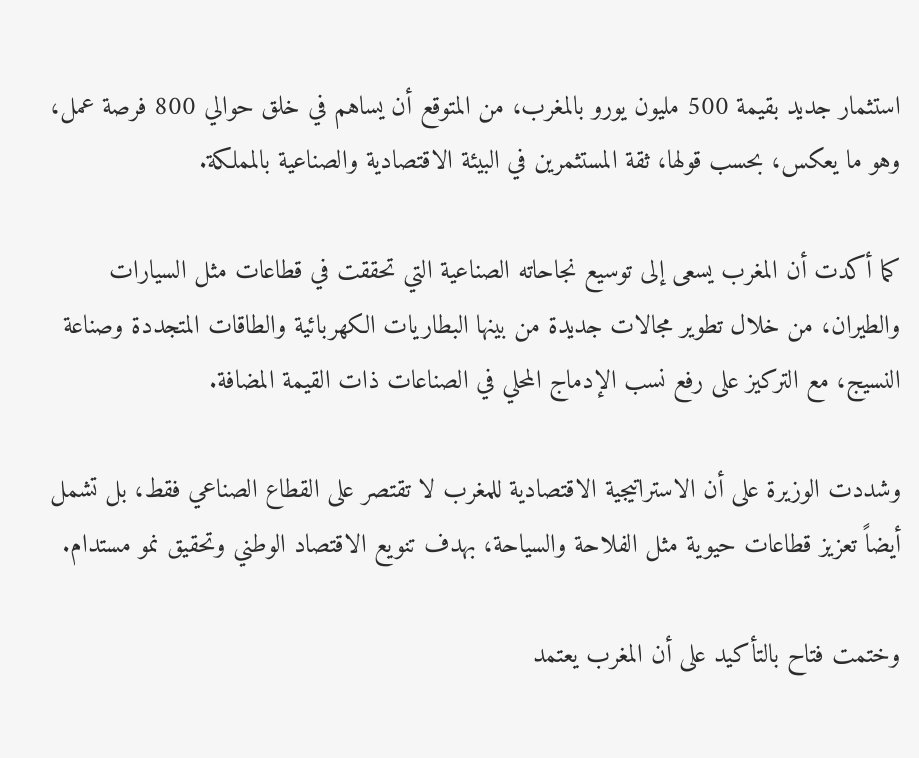استثمار جديد بقيمة 500 مليون يورو بالمغرب، من المتوقع أن يساهم في خلق حوالي 800 فرصة عمل، وهو ما يعكس، بحسب قولها، ثقة المستثمرين في البيئة الاقتصادية والصناعية بالمملكة.

كما أكدت أن المغرب يسعى إلى توسيع نجاحاته الصناعية التي تحققت في قطاعات مثل السيارات والطيران، من خلال تطوير مجالات جديدة من بينها البطاريات الكهربائية والطاقات المتجددة وصناعة النسيج، مع التركيز على رفع نسب الإدماج المحلي في الصناعات ذات القيمة المضافة.

وشددت الوزيرة على أن الاستراتيجية الاقتصادية للمغرب لا تقتصر على القطاع الصناعي فقط، بل تشمل أيضاً تعزيز قطاعات حيوية مثل الفلاحة والسياحة، بهدف تنويع الاقتصاد الوطني وتحقيق نمو مستدام.

وختمت فتاح بالتأكيد على أن المغرب يعتمد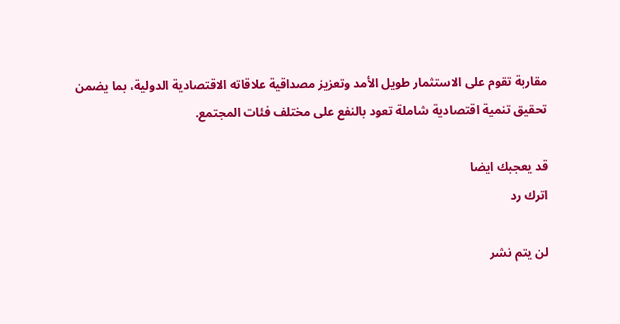مقاربة تقوم على الاستثمار طويل الأمد وتعزيز مصداقية علاقاته الاقتصادية الدولية، بما يضمن تحقيق تنمية اقتصادية شاملة تعود بالنفع على مختلف فئات المجتمع.

قد يعجبك ايضا
اترك رد

لن يتم نشر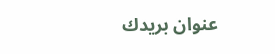عنوان بريدك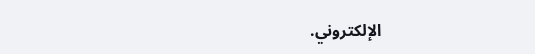الإلكتروني.